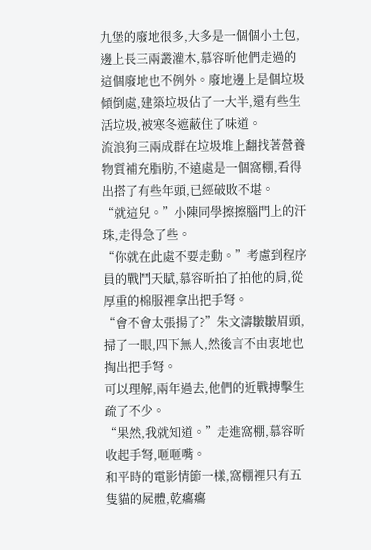九堡的廢地很多,大多是一個個小土包,邊上長三兩叢灌木,慕容昕他們走過的這個廢地也不例外。廢地邊上是個垃圾傾倒處,建築垃圾佔了一大半,還有些生活垃圾,被寒冬遮蔽住了味道。
流浪狗三兩成群在垃圾堆上翻找著營養物質補充脂肪,不遠處是一個窩棚,看得出搭了有些年頭,已經破敗不堪。
“就這兒。”小陳同學擦擦腦門上的汗珠,走得急了些。
“你就在此處不要走動。”考慮到程序員的戰鬥天賦,慕容昕拍了拍他的肩,從厚重的棉服裡拿出把手弩。
“會不會太張揚了?”朱文濤皺皺眉頭,掃了一眼,四下無人,然後言不由衷地也掏出把手弩。
可以理解,兩年過去,他們的近戰搏擊生疏了不少。
“果然,我就知道。”走進窩棚,慕容昕收起手弩,咂咂嘴。
和平時的電影情節一樣,窩棚裡只有五隻貓的屍體,乾癟癟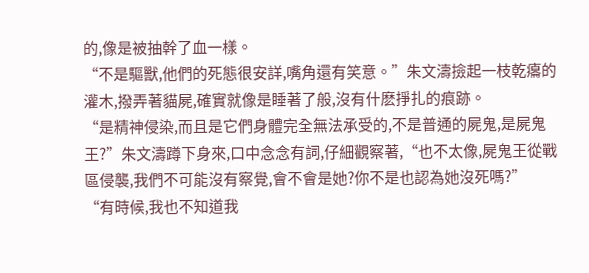的,像是被抽幹了血一樣。
“不是驅獸,他們的死態很安詳,嘴角還有笑意。”朱文濤撿起一枝乾癟的灌木,撥弄著貓屍,確實就像是睡著了般,沒有什麽掙扎的痕跡。
“是精神侵染,而且是它們身體完全無法承受的,不是普通的屍鬼,是屍鬼王?”朱文濤蹲下身來,口中念念有詞,仔細觀察著,“也不太像,屍鬼王從戰區侵襲,我們不可能沒有察覺,會不會是她?你不是也認為她沒死嗎?”
“有時候,我也不知道我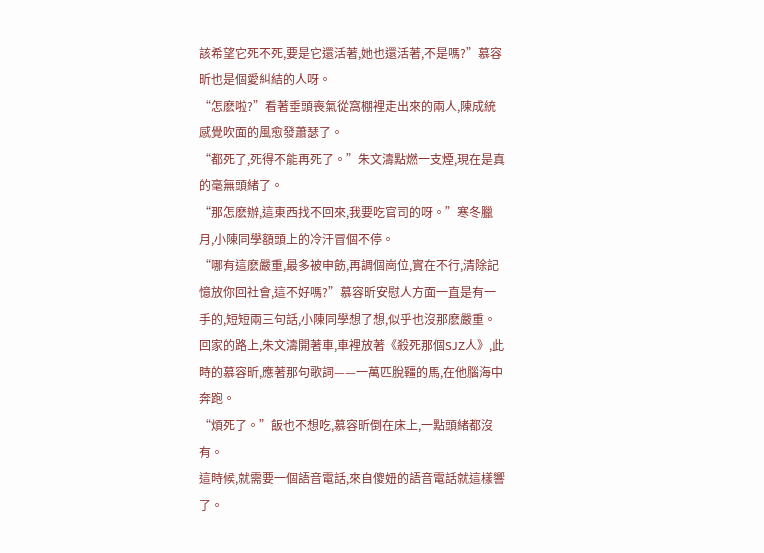該希望它死不死,要是它還活著,她也還活著,不是嗎?”慕容昕也是個愛糾結的人呀。
“怎麽啦?”看著垂頭喪氣從窩棚裡走出來的兩人,陳成統感覺吹面的風愈發蕭瑟了。
“都死了,死得不能再死了。”朱文濤點燃一支煙,現在是真的毫無頭緒了。
“那怎麽辦,這東西找不回來,我要吃官司的呀。”寒冬臘月,小陳同學額頭上的冷汗冒個不停。
“哪有這麽嚴重,最多被申飭,再調個崗位,實在不行,清除記憶放你回社會,這不好嗎?”慕容昕安慰人方面一直是有一手的,短短兩三句話,小陳同學想了想,似乎也沒那麽嚴重。
回家的路上,朱文濤開著車,車裡放著《殺死那個SJZ人》,此時的慕容昕,應著那句歌詞——一萬匹脫韁的馬,在他腦海中奔跑。
“煩死了。”飯也不想吃,慕容昕倒在床上,一點頭緒都沒有。
這時候,就需要一個語音電話,來自傻妞的語音電話就這樣響了。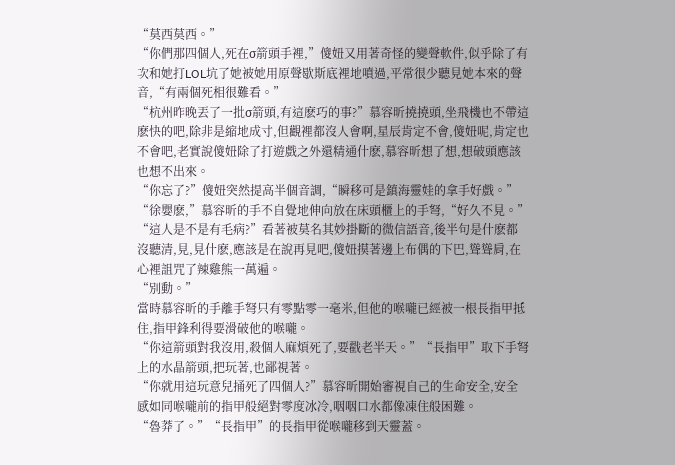“莫西莫西。”
“你們那四個人,死在σ箭頭手裡,”傻妞又用著奇怪的變聲軟件,似乎除了有次和她打LOL坑了她被她用原聲歇斯底裡地噴過,平常很少聽見她本來的聲音,“有兩個死相很難看。”
“杭州昨晚丟了一批σ箭頭,有這麽巧的事?”慕容昕撓撓頭,坐飛機也不帶這麽快的吧,除非是縮地成寸,但觀裡都沒人會啊,星辰肯定不會,傻妞呢,肯定也不會吧,老實說傻妞除了打遊戲之外還精通什麽,慕容昕想了想,想破頭應該也想不出來。
“你忘了?”傻妞突然提高半個音調,“瞬移可是鎮海靈娃的拿手好戲。”
“徐嬰麽,”慕容昕的手不自覺地伸向放在床頭櫃上的手弩,“好久不見。”
“這人是不是有毛病?”看著被莫名其妙掛斷的微信語音,後半句是什麽都沒聽清,見,見什麽,應該是在說再見吧,傻妞摸著邊上布偶的下巴,聳聳肩,在心裡詛咒了辣雞熊一萬遍。
“別動。”
當時慕容昕的手離手弩只有零點零一毫米,但他的喉嚨已經被一根長指甲抵住,指甲鋒利得要滑破他的喉嚨。
“你這箭頭對我沒用,殺個人麻煩死了,要戳老半天。”“長指甲”取下手弩上的水晶箭頭,把玩著,也鄙視著。
“你就用這玩意兒捅死了四個人?”慕容昕開始審視自己的生命安全,安全感如同喉嚨前的指甲般絕對零度冰冷,咽咽口水都像凍住般困難。
“魯莽了。”“長指甲”的長指甲從喉嚨移到天靈蓋。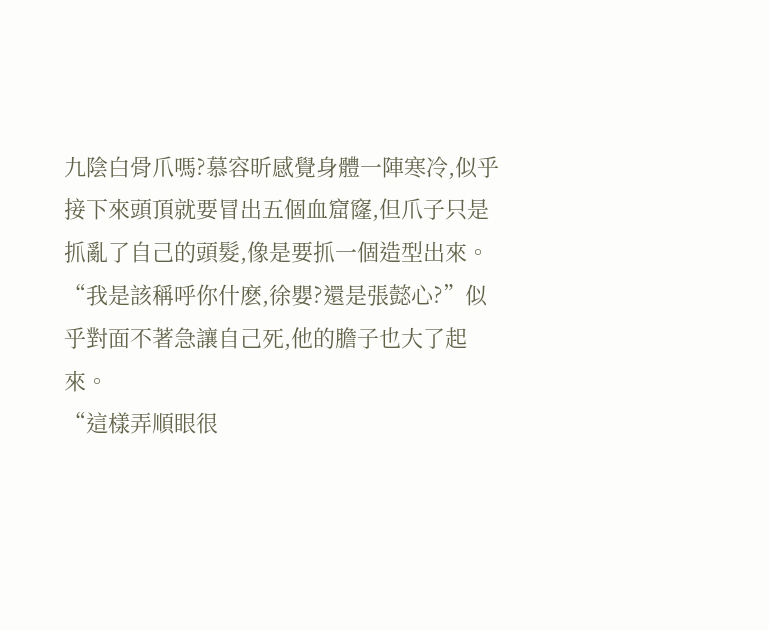九陰白骨爪嗎?慕容昕感覺身體一陣寒冷,似乎接下來頭頂就要冒出五個血窟窿,但爪子只是抓亂了自己的頭髮,像是要抓一個造型出來。
“我是該稱呼你什麽,徐嬰?還是張懿心?”似乎對面不著急讓自己死,他的膽子也大了起來。
“這樣弄順眼很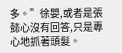多。”徐嬰,或者是張懿心沒有回答,只是專心地抓著頭髮。